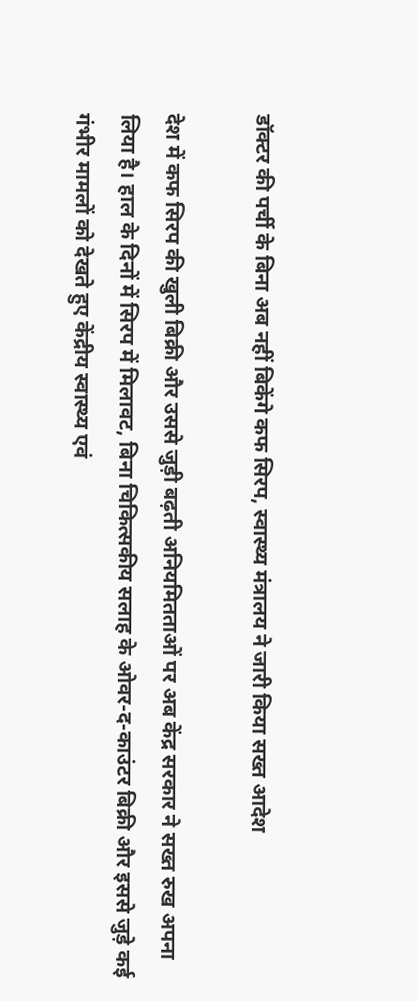डॉक्टर की पर्ची के बिना अब नहीं बिकेंगे कफ सिरप, स्वास्थ्य मंत्रालय ने जारी किया सख्त आदेश

देश में कफ सिरप की खुली बिक्री और उससे जुड़ी बढ़ती अनियमितताओं पर अब केंद्र सरकार ने सख्त रुख अपना लिया है। हाल के दिनों में सिरप में मिलावट, बिना चिकित्सकीय सलाह के ओवर-द-काउंटर बिक्री और इससे जुड़े कई गंभीर मामलों को देखते हुए केंद्रीय स्वास्थ्य एवं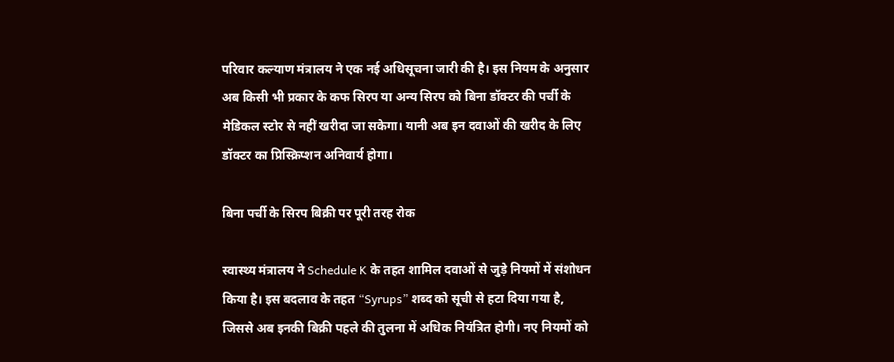परिवार कल्याण मंत्रालय ने एक नई अधिसूचना जारी की है। इस नियम के अनुसार अब किसी भी प्रकार के कफ सिरप या अन्य सिरप को बिना डॉक्टर की पर्ची के मेडिकल स्टोर से नहीं खरीदा जा सकेगा। यानी अब इन दवाओं की खरीद के लिए डॉक्टर का प्रिस्क्रिप्शन अनिवार्य होगा।

बिना पर्ची के सिरप बिक्री पर पूरी तरह रोक

स्वास्थ्य मंत्रालय ने Schedule K के तहत शामिल दवाओं से जुड़े नियमों में संशोधन किया है। इस बदलाव के तहत “Syrups” शब्द को सूची से हटा दिया गया है, जिससे अब इनकी बिक्री पहले की तुलना में अधिक नियंत्रित होगी। नए नियमों को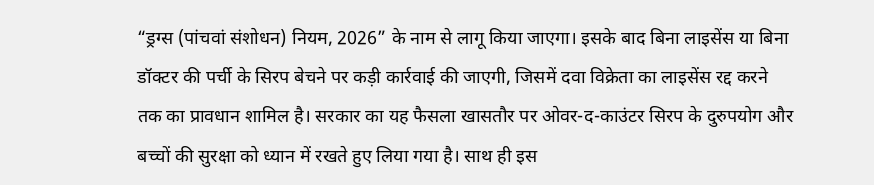“ड्रग्स (पांचवां संशोधन) नियम, 2026” के नाम से लागू किया जाएगा। इसके बाद बिना लाइसेंस या बिना डॉक्टर की पर्ची के सिरप बेचने पर कड़ी कार्रवाई की जाएगी, जिसमें दवा विक्रेता का लाइसेंस रद्द करने तक का प्रावधान शामिल है। सरकार का यह फैसला खासतौर पर ओवर-द-काउंटर सिरप के दुरुपयोग और बच्चों की सुरक्षा को ध्यान में रखते हुए लिया गया है। साथ ही इस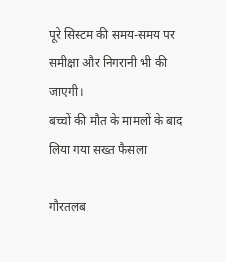पूरे सिस्टम की समय-समय पर समीक्षा और निगरानी भी की जाएगी।
बच्चों की मौत के मामलों के बाद लिया गया सख्त फैसला

गौरतलब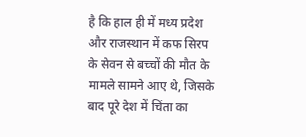है कि हाल ही में मध्य प्रदेश और राजस्थान में कफ सिरप के सेवन से बच्चों की मौत के मामले सामने आए थे, जिसके बाद पूरे देश में चिंता का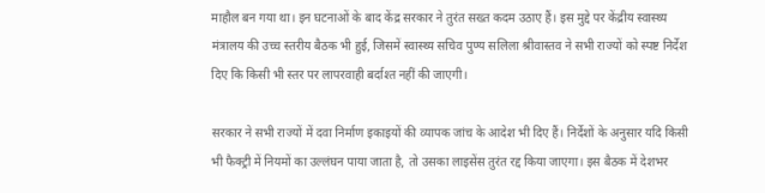माहौल बन गया था। इन घटनाओं के बाद केंद्र सरकार ने तुरंत सख्त कदम उठाए हैं। इस मुद्दे पर केंद्रीय स्वास्थ्य मंत्रालय की उच्च स्तरीय बैठक भी हुई, जिसमें स्वास्थ्य सचिव पुण्य सलिला श्रीवास्तव ने सभी राज्यों को स्पष्ट निर्देश दिए कि किसी भी स्तर पर लापरवाही बर्दाश्त नहीं की जाएगी।

सरकार ने सभी राज्यों में दवा निर्माण इकाइयों की व्यापक जांच के आदेश भी दिए हैं। निर्देशों के अनुसार यदि किसी भी फैक्ट्री में नियमों का उल्लंघन पाया जाता है, तो उसका लाइसेंस तुरंत रद्द किया जाएगा। इस बैठक में देशभर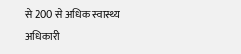से 200 से अधिक स्वास्थ्य अधिकारी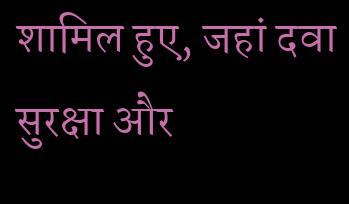शामिल हुए, जहां दवा सुरक्षा और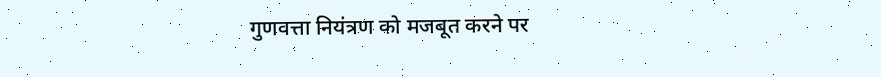गुणवत्ता नियंत्रण को मजबूत करने पर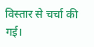विस्तार से चर्चा की गई।